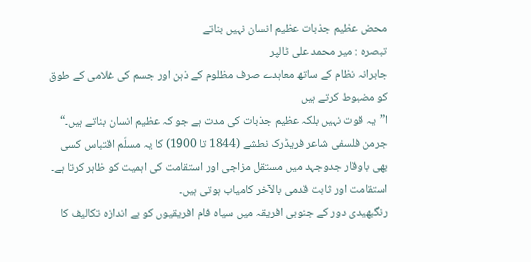محض عظیم جذبات عظیم انسان نہیں بناتے
تبصرہ : میر محمد علی ٹالپر
جابرانہ نظام کے ساتھ معاہدے صرف مظلوم کے ذہن اور جسم کی غلامی کے طوق کو مضبوط کرتے ہیں
ا”یہ قوت نہیں بلکہ عظیم جذبات کی مدت ہے جو کہ عظیم انسان بناتے ہیں۔“ جرمن فلسفی شاعر فریڈرک نطشے (1844 تا 1900) کا یہ مسلّم اقتباس کسی بھی باوقار جدوجہد میں مستقل مزاجی اور استقامت کی اہمیت کو ظاہر کرتا ہے۔ استقامت اور ثابت قدمی بالآخر کامیاب ہوتی ہیں۔
رنگبھیدی دور کے جنوبی افریقہ میں سیاہ فام افریقیوں کو بے اندازہ تکالیف کا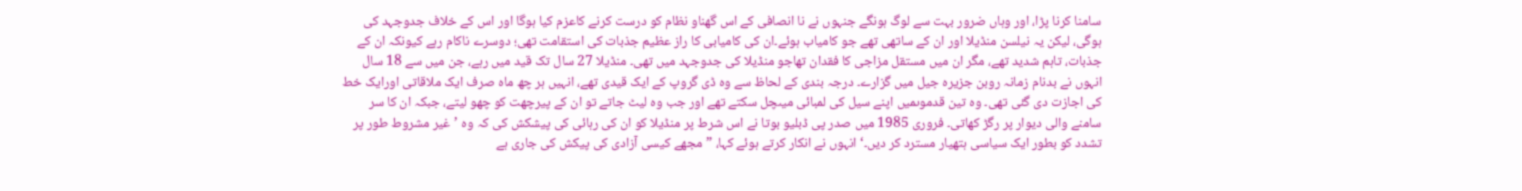سامنا کرنا پڑا، اور وہاں ضرور بہت سے لوگ ہونگے جنہوں نے نا انصافی کے اس گھناو نظام کو درست کرنے کاعزم کیا ہوگا اور اس کے خلاف جدوجہد کی ہوگی، لیکن یہ نیلسن منڈیلا اور ان کے ساتھی تھے جو کامیاب ہوئے۔ان کی کامیابی کا راز عظیم جذبات کی استقامت تھی؛ دوسرے ناکام رہے کیونکہ ان کے جذبات، تاہم شدید تھے، مگر ان میں مستقل مزاجی کا فقدان تھاجو منڈیلا کی جدوجہد میں تھی۔ منڈیلا 27 سال تک قید میں رہے، جن میں سے 18 سال انہوں نے بدنام زمانہ روبن جزیرہ جیل میں گزارے۔ درجہ بندی کے لحاظ سے وہ ڈی گروپ کے ایک قیدی تھے، انہیں ہر چھ ماہ صرف ایک ملاقاتی اورایک خط کی اجازت دی گئی تھی۔ وہ تین قدموںمیں اپنے سیل کی لمبائی میںچل سکتے تھے اور جب وہ لیٹ جاتے تو ان کے پیرچھت کو چھو لیتے، جبکہ ان کا سر سامنے والی دیوار پر رگڑ کھاتی۔ فروری 1985 میں صدر پی ڈبلیو بوتا نے اس شرط پر منڈیلا کو ان کی رہائی کی پیشکش کی کہ وہ ’غیر مشروط طور پر تشدد کو بطور ایک سیاسی ہتھیار مسترد کر دیں۔‘ انہوں نے انکار کرتے ہوئے کہا، ”مجھے کیسی آزادی کی پیکش کی جاری ہے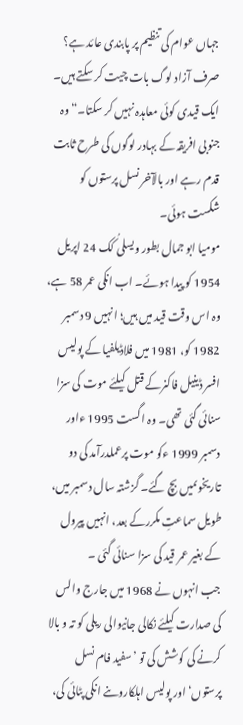جہاں عوام کی تنظیم پر پابندی عائد ہے؟ صرف آزاد لوگ بات چیت کر سکتے ہیں۔ ایک قیدی کوئی معاہدہ نہیں کر سکتا۔“ وہ جنوبی افریقہ کے بہادر لوگوں کی طرح ثابت قدم رہے اور بالآخر نسل پرستوں کو شکست ہوئی۔
مومیا ابو جمال بطور ویسلی کُک 24 اپریل 1954 کو پیدا ہوئے۔ اب انکی عمر 58 ہے، وہ اس وقت قید میں ہیں؛ انہیں 9 دسمبر 1982 کو، 1981 میں فلاڈیلفیا کے پولیس افسر ڈینیل فاکنرکے قتل کیلئے موت کی سزا سنائی گئی تھی۔ وہ اگست 1995 ءاور دسمبر 1999 ءکو موت پرعملدرآمد کی دو تاریخوںمیں بچ گئے۔ گزشتہ سال دسمبر میں، طویل سماعتِ مکررکے بعد، انہیں پیرول کے بغیر عمر قید کی سزا سنائی گئی ۔
جب انہوں نے 1968 میں جارج والس کی صدارت کیلئے نکالی جانیوالی ریلی کو تہ و بالا کرنے کی کوشش کی تو ’سفید فام نسل پرستوں‘ اور پولیس اہلکاروںنے انکی پٹائی کی،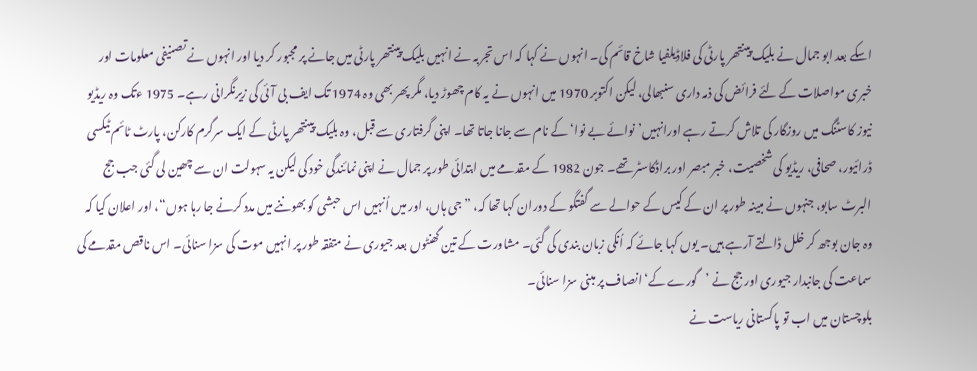اسکے بعد ابو جمال نے بلیک پینتھر پارٹی کی فلاڈیلفیا شاخ قائم کی۔ انہوں نے کہا کہ اس تجربہ نے انہیں بلیک پینتھر پارٹی میں جانے پر مجبور کر دیا اور انہوں نے تصنیفی معلومات اور خبری مواصلات کے لئے فرائض کی ذمہ داری سنبھالی، لیکن اکتوبر 1970 میں انہوں نے یہ کام چھوڑ دیا، مگر پھر بھی وہ 1974 تک ایف بی آئی کی زیرنگرانی رہے۔ 1975 ءتک وہ ریڈیو نیوز کاسٹنگ میں روزگار کی تلاش کرتے رہے اورانہیں’نوائے بے نوا‘ کے نام سے جانا جاتا تھا۔ اپنی گرفتاری سے قبل، وہ بلیک پینتھر پارٹی کے ایک سرگرم کارکن، پارٹ ٹائم ٹیکسی ڈرائیور، صحافی، ریڈیو کی شخصیت، خبر مبصر اور براڈکاسٹر تھے۔ جون 1982 کے مقدمے میں ابتدائی طور پر جمال نے اپنی نمائندگی خود کی لیکن یہ سہولت ان سے چھین لی گئی جب جج البرٹ سابو، جنہوں نے مبینہ طور پر ان کے کیس کے حوالے سے گفتگو کے دوران کہا تھا کہ، ”جی ہاں، اور میں اُنہیں اس حبشی کو بھوننے میں مدد کرنے جا رہا ہوں“، اور اعلان کیا کہ وہ جان بوجھ کر خلل ڈالتے آرہے ہیں۔ یوں کہا جائے کہ اُنکی زبان بندی کی گئی۔ مشاورت کے تین گھنٹوں بعد جیوری نے متفقہ طور پر انہیں موت کی سزا سنائی۔ اس ناقص مقدمے کی سماعت کی جانبدار جیوری اور جج نے ’گورے کے‘ انصاف پر مبنی سزا سنائی۔
بلوچستان میں اب تو پاکستانی ریاست نے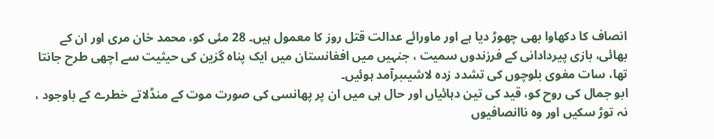انصاف کا دکھاوا بھی چھوڑ دیا ہے اور ماورائے عدالت قتل روز کا معمول ہیں۔ 28 مئی کو، محمد خان مری اور ان کے بھائی، بازی پیردادانی کے فرزندوں سمیت ، جنہیں میں افغانستان میں ایک پناہ گزین کی حیثیت سے اچھی طرح جانتا تھا، سات مغوی بلوچوں کی تشدد زدہ لاشیںبرآمد ہوئیں۔
ابو جمال کی روح کو، قید کی تین دہائیاں اور حال ہی میں ان پر پھانسی کی صورت موت کے منڈلاتے خطرے کے باوجود ، نہ توڑ سکیں اور وہ ناانصافیوں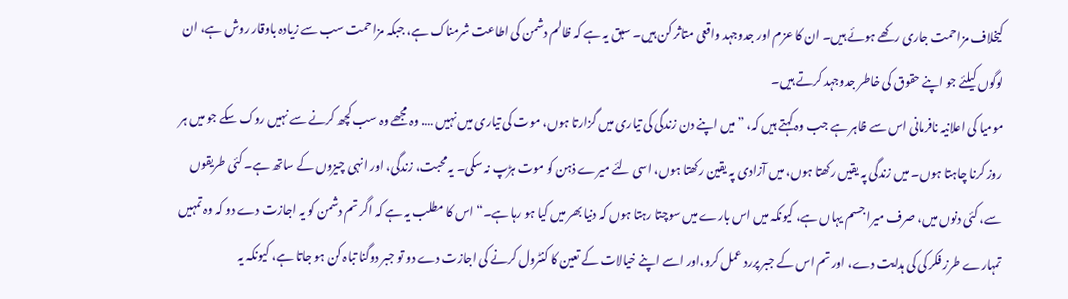کیخلاف مزاحمت جاری رکھے ہوئے ہیں۔ ان کا عزم اور جدوجہد واقعی متاثر کن ہیں۔ سبق یہ ہے کہ ظالم دشمن کی اطاعت شرمناک ہے، جبکہ مزاحمت سب سے زیادہ باوقار روش ہے، ان لوگوں کیلئے جو اپنے حقوق کی خاطر جدوجہد کرتے ہیں۔
مومیا کی اعلانیہ نافرمانی اس سے ظاہر ہے جب وہ کہتے ہیں کہ، ”میں اپنے دن زندگی کی تیاری میں گزارتا ہوں، موت کی تیاری میں نہیں …. وہ مجھے وہ سب کچھ کرنے سے نہیں روک سکے جو میں ہر روز کرنا چاہتا ہوں۔ میں زندگی پہ یقیں رکھتا ہوں، میں آزادی پہ یقین رکھتا ہوں، اسی لئے میرے ذہن کو موت ہڑپ نہ سکی۔ یہ محبت، زندگی، اور انہی چیزوں کے ساتھ ہے۔ کئی طریقوں سے، کئی دنوں میں، صرف میرا جسم یہاں ہے، کیونکہ میں اس بارے میں سوچتا رہتا ہوں کہ دنیا بھر میں کیا ہو رہا ہے۔“ اس کا مطلب یہ ہے کہ اگر تم دشمن کو یہ اجازت دے دو کہ وہ تمہیں تمہارے طرز فکر کی کی ہدایت دے، اور تم اس کے جبر پررد عمل کرو،اور اسے اپنے خیالات کے تعین کا کنٹرول کرنے کی اجازت دے دو تو جبر دوگنا تباہ کن ہو جاتا ہے، کیونکہ یہ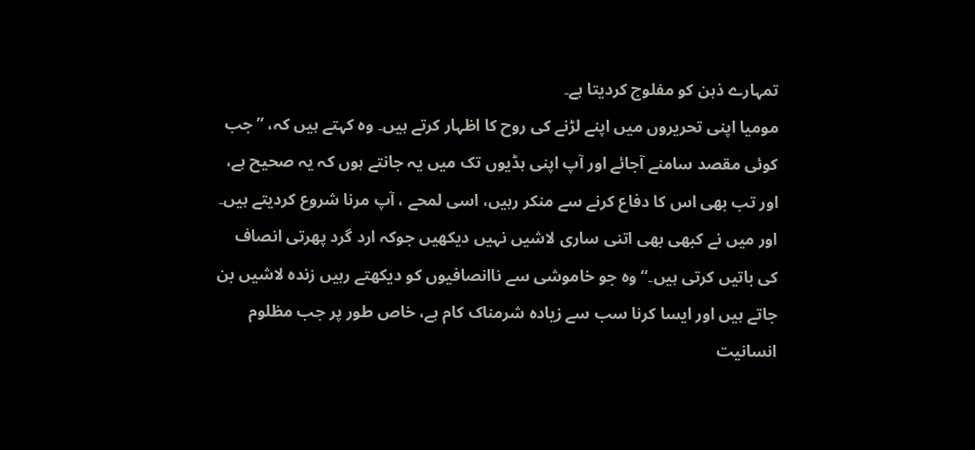تمہارے ذہن کو مفلوج کردیتا ہے۔
مومیا اپنی تحریروں میں اپنے لڑنے کی روح کا اظہار کرتے ہیں۔ وہ کہتے ہیں کہ، ”جب کوئی مقصد سامنے آجائے اور آپ اپنی ہڈیوں تک میں یہ جانتے ہوں کہ یہ صحیح ہے، اور تب بھی اس کا دفاع کرنے سے منکر رہیں، اسی لمحے ، آپ مرنا شروع کردیتے ہیں۔ اور میں نے کبھی بھی اتنی ساری لاشیں نہیں دیکھیں جوکہ ارد گرد پھرتی انصاف کی باتیں کرتی ہیں۔“ وہ جو خاموشی سے ناانصافیوں کو دیکھتے رہیں زندہ لاشیں بن جاتے ہیں اور ایسا کرنا سب سے زیادہ شرمناک کام ہے، خاص طور پر جب مظلوم انسانیت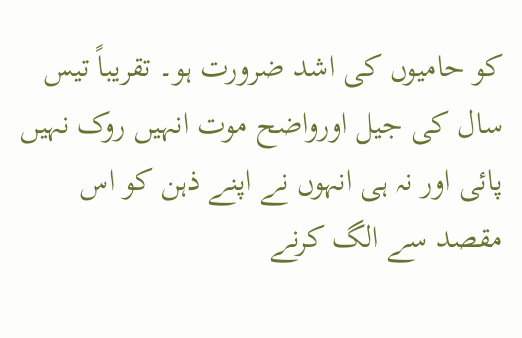کو حامیوں کی اشد ضرورت ہو۔ تقریباً تیس سال کی جیل اورواضح موت انہیں روک نہیں پائی اور نہ ہی انہوں نے اپنے ذہن کو اس مقصد سے الگ کرنے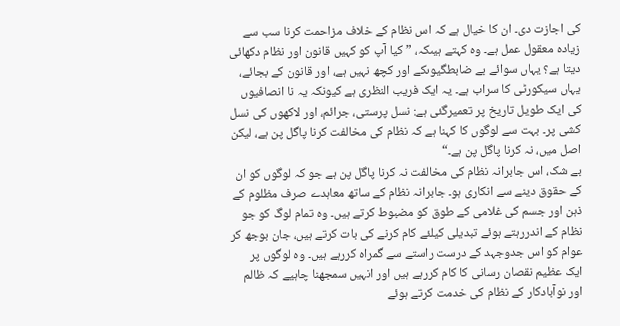کی اجازت دی۔ ان کا خیال ہے کہ اس نظام کے خلاف مزاحمت کرنا سب سے زیادہ معقول عمل ہے۔ وہ کہتے ہیںکہ، ”کیا آپ کو کہیں قانون اور نظام دکھائی دیتا ہے؟ یہاں سوائے بے ضابطگیوںکے اور کچھ نہیں ہے، اور قانون کے بجائے، یہاں سیکورٹی کا سراب ہے۔ یہ ایک فریب النظری ہے کیونکہ یہ نا انصافیوں کی ایک طویل تاریخ پر تعمیرگئی ہے: نسل پرستی، جرائم، اور لاکھوں کی نسل کشی پر۔ بہت سے لوگوں کا کہنا ہے کہ نظام کی مخالفت کرنا پاگل پن ہے، لیکن اصل میں، نہ کرنا پاگل پن ہے۔“
بے شک، اس جابرانہ نظام کی مخالفت نہ کرنا پاگل پن ہے جو کہ لوگوں کو ان کے حقوق دینے سے انکاری ہو۔ جابرانہ نظام کے ساتھ معاہدے صرف مظلوم کے ذہن اور جسم کی غلامی کے طوق کو مضبوط کرتے ہیں۔ وہ تمام لوگ کو جو نظام کے اندررہتے ہوئے تبدیلی کیلئے کام کرنے کی بات کرتے ہیں، جان بوجھ کر عوام کو اس جدوجہد کے درست راستے سے گمراہ کررہے ہیں۔ وہ لوگوں پر ایک عظیم نقصان رسانی کا کام کررہے ہیں اور انہیں سمجھنا چاہیے کہ ظالم اور نوآبادکار کے نظام کی خدمت کرتے ہوئے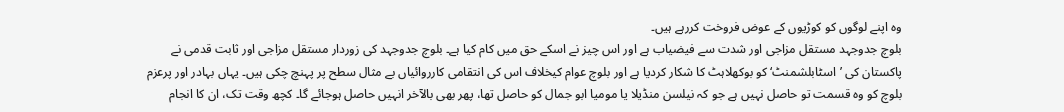وہ اپنے لوگوں کو کوڑیوں کے عوض فروخت کررہے ہیں۔
بلوچ جدوجہد مستقل مزاجی اور شدت سے فیضیاب ہے اور اس چیز نے اسکے حق میں کام کیا ہے۔ بلوچ جدوجہد کی زوردار مستقل مزاجی اور ثابت قدمی نے پاکستان کی ’اسٹابلشمنٹ‘ کو بوکھلاہٹ کا شکار کردیا ہے اور بلوچ عوام کیخلاف اس کی انتقامی کارروائیاں بے مثال سطح پر پہنچ چکی ہیں۔ یہاں بہادر اور پرعزم بلوچ کو وہ قسمت تو حاصل نہیں ہے جو کہ نیلسن منڈیلا یا مومیا ابو جمال کو حاصل تھا، پھر بھی بالآخر انہیں حاصل ہوجائے گا۔ کچھ وقت تک، ان کا انجام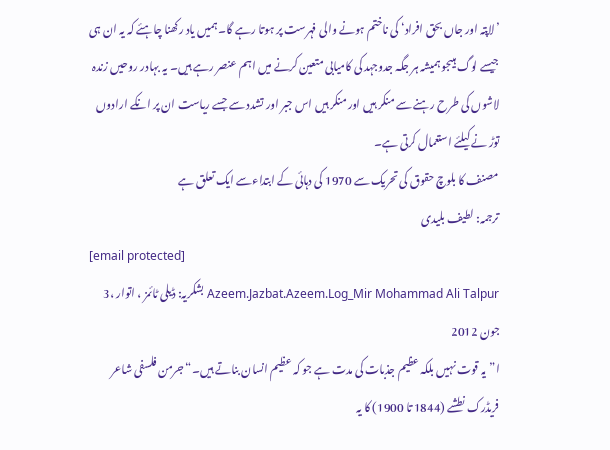’لاپتہ اور جاں بحق افراد‘ کی ناختم ہونے والی فہرست پر ہوتا رہے گا۔ ہمیں یاد رکھنا چاہئے کہ یہ ان ہی جیسے لوگ ہیںجو ہمیشہ ہر جگہ جدوجہد کی کامیابی متعین کرنے میں اہم عنصر رہے ہیں۔ یہ بہادر روحیں زندہ لاشوں کی طرح رہنے سے منکر ہیں اور منکر ہیں اس جبر اور تشدد سے جسے ریاست ان پر انکے ارادوں توڑ نے کیلئے استعمال کرتی ہے۔
مصنف کا بلوچ حقوق کی تحریک سے 1970 کی دہائی کے ابتداءسے ایک تعلق ہے
ترجمہ: لطیف بلیدی
[email protected]
Azeem.Jazbat.Azeem.Log_Mir Mohammad Ali Talpur بشکریہ: ڈیلی ٹائمز ، اتوار ،3 جون 2012
ا”یہ قوت نہیں بلکہ عظیم جذبات کی مدت ہے جو کہ عظیم انسان بناتے ہیں۔“ جرمن فلسفی شاعر فریڈرک نطشے (1844 تا 1900) کا یہ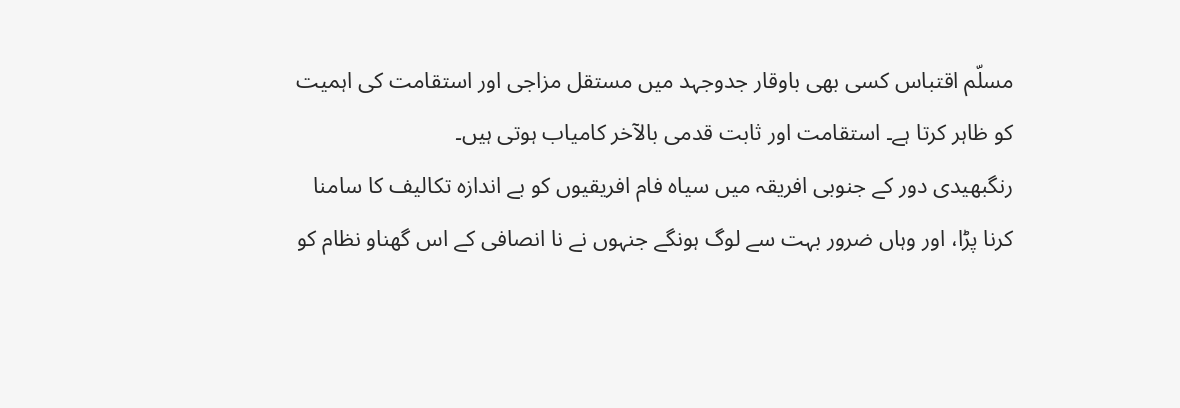مسلّم اقتباس کسی بھی باوقار جدوجہد میں مستقل مزاجی اور استقامت کی اہمیت کو ظاہر کرتا ہے۔ استقامت اور ثابت قدمی بالآخر کامیاب ہوتی ہیں۔
رنگبھیدی دور کے جنوبی افریقہ میں سیاہ فام افریقیوں کو بے اندازہ تکالیف کا سامنا کرنا پڑا، اور وہاں ضرور بہت سے لوگ ہونگے جنہوں نے نا انصافی کے اس گھناو نظام کو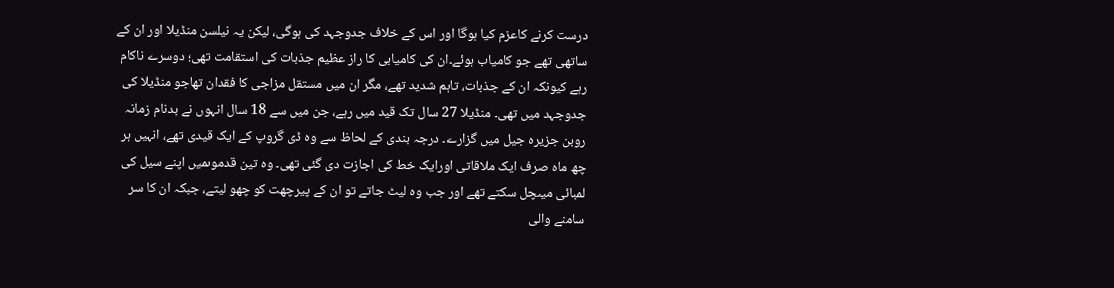درست کرنے کاعزم کیا ہوگا اور اس کے خلاف جدوجہد کی ہوگی، لیکن یہ نیلسن منڈیلا اور ان کے ساتھی تھے جو کامیاب ہوئے۔ان کی کامیابی کا راز عظیم جذبات کی استقامت تھی؛ دوسرے ناکام رہے کیونکہ ان کے جذبات، تاہم شدید تھے، مگر ان میں مستقل مزاجی کا فقدان تھاجو منڈیلا کی جدوجہد میں تھی۔ منڈیلا 27 سال تک قید میں رہے، جن میں سے 18 سال انہوں نے بدنام زمانہ روبن جزیرہ جیل میں گزارے۔ درجہ بندی کے لحاظ سے وہ ڈی گروپ کے ایک قیدی تھے، انہیں ہر چھ ماہ صرف ایک ملاقاتی اورایک خط کی اجازت دی گئی تھی۔ وہ تین قدموںمیں اپنے سیل کی لمبائی میںچل سکتے تھے اور جب وہ لیٹ جاتے تو ان کے پیرچھت کو چھو لیتے، جبکہ ان کا سر سامنے والی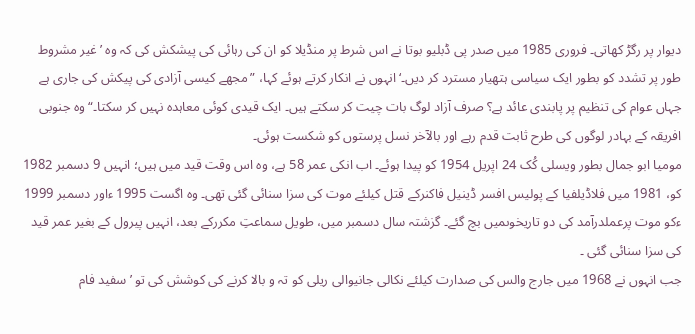دیوار پر رگڑ کھاتی۔ فروری 1985 میں صدر پی ڈبلیو بوتا نے اس شرط پر منڈیلا کو ان کی رہائی کی پیشکش کی کہ وہ ’غیر مشروط طور پر تشدد کو بطور ایک سیاسی ہتھیار مسترد کر دیں۔‘ انہوں نے انکار کرتے ہوئے کہا، ”مجھے کیسی آزادی کی پیکش کی جاری ہے جہاں عوام کی تنظیم پر پابندی عائد ہے؟ صرف آزاد لوگ بات چیت کر سکتے ہیں۔ ایک قیدی کوئی معاہدہ نہیں کر سکتا۔“ وہ جنوبی افریقہ کے بہادر لوگوں کی طرح ثابت قدم رہے اور بالآخر نسل پرستوں کو شکست ہوئی۔
مومیا ابو جمال بطور ویسلی کُک 24 اپریل 1954 کو پیدا ہوئے۔ اب انکی عمر 58 ہے، وہ اس وقت قید میں ہیں؛ انہیں 9 دسمبر 1982 کو، 1981 میں فلاڈیلفیا کے پولیس افسر ڈینیل فاکنرکے قتل کیلئے موت کی سزا سنائی گئی تھی۔ وہ اگست 1995 ءاور دسمبر 1999 ءکو موت پرعملدرآمد کی دو تاریخوںمیں بچ گئے۔ گزشتہ سال دسمبر میں، طویل سماعتِ مکررکے بعد، انہیں پیرول کے بغیر عمر قید کی سزا سنائی گئی ۔
جب انہوں نے 1968 میں جارج والس کی صدارت کیلئے نکالی جانیوالی ریلی کو تہ و بالا کرنے کی کوشش کی تو ’سفید فام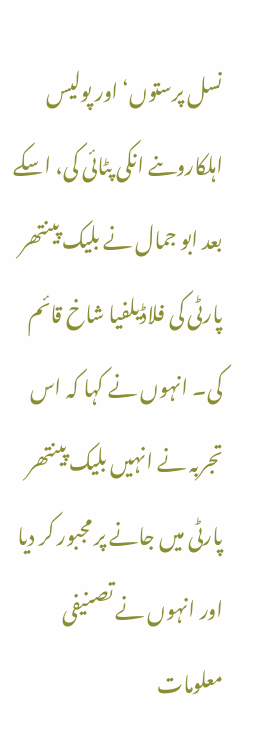نسل پرستوں‘ اور پولیس اہلکاروںنے انکی پٹائی کی، اسکے بعد ابو جمال نے بلیک پینتھر پارٹی کی فلاڈیلفیا شاخ قائم کی۔ انہوں نے کہا کہ اس تجربہ نے انہیں بلیک پینتھر پارٹی میں جانے پر مجبور کر دیا اور انہوں نے تصنیفی معلومات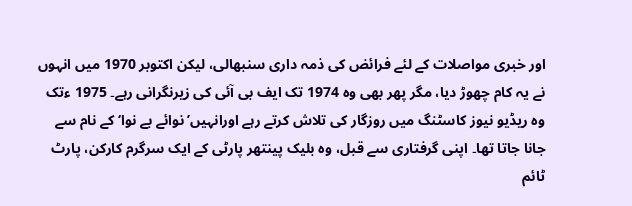اور خبری مواصلات کے لئے فرائض کی ذمہ داری سنبھالی، لیکن اکتوبر 1970 میں انہوں نے یہ کام چھوڑ دیا، مگر پھر بھی وہ 1974 تک ایف بی آئی کی زیرنگرانی رہے۔ 1975 ءتک وہ ریڈیو نیوز کاسٹنگ میں روزگار کی تلاش کرتے رہے اورانہیں’نوائے بے نوا‘ کے نام سے جانا جاتا تھا۔ اپنی گرفتاری سے قبل، وہ بلیک پینتھر پارٹی کے ایک سرگرم کارکن، پارٹ ٹائم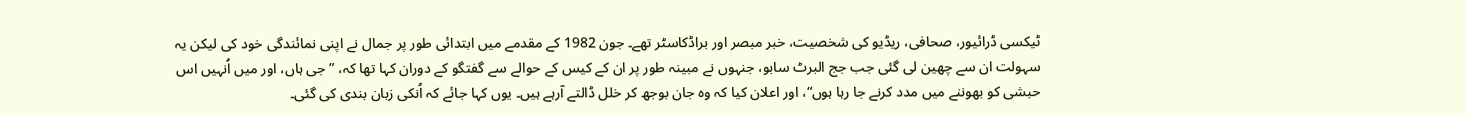ٹیکسی ڈرائیور، صحافی، ریڈیو کی شخصیت، خبر مبصر اور براڈکاسٹر تھے۔ جون 1982 کے مقدمے میں ابتدائی طور پر جمال نے اپنی نمائندگی خود کی لیکن یہ سہولت ان سے چھین لی گئی جب جج البرٹ سابو، جنہوں نے مبینہ طور پر ان کے کیس کے حوالے سے گفتگو کے دوران کہا تھا کہ، ”جی ہاں، اور میں اُنہیں اس حبشی کو بھوننے میں مدد کرنے جا رہا ہوں“، اور اعلان کیا کہ وہ جان بوجھ کر خلل ڈالتے آرہے ہیں۔ یوں کہا جائے کہ اُنکی زبان بندی کی گئی۔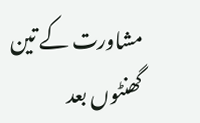مشاورت کے تین گھنٹوں بعد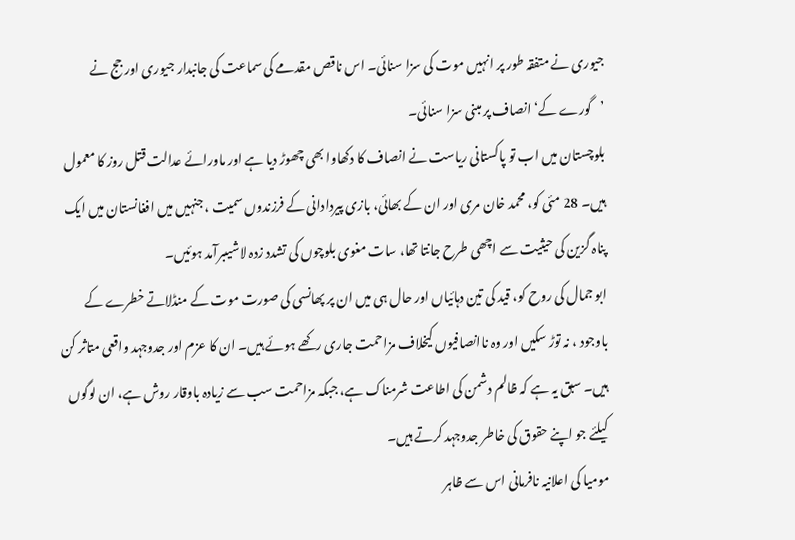جیوری نے متفقہ طور پر انہیں موت کی سزا سنائی۔ اس ناقص مقدمے کی سماعت کی جانبدار جیوری اور جج نے ’گورے کے‘ انصاف پر مبنی سزا سنائی۔
بلوچستان میں اب تو پاکستانی ریاست نے انصاف کا دکھاوا بھی چھوڑ دیا ہے اور ماورائے عدالت قتل روز کا معمول ہیں۔ 28 مئی کو، محمد خان مری اور ان کے بھائی، بازی پیردادانی کے فرزندوں سمیت ، جنہیں میں افغانستان میں ایک پناہ گزین کی حیثیت سے اچھی طرح جانتا تھا، سات مغوی بلوچوں کی تشدد زدہ لاشیںبرآمد ہوئیں۔
ابو جمال کی روح کو، قید کی تین دہائیاں اور حال ہی میں ان پر پھانسی کی صورت موت کے منڈلاتے خطرے کے باوجود ، نہ توڑ سکیں اور وہ ناانصافیوں کیخلاف مزاحمت جاری رکھے ہوئے ہیں۔ ان کا عزم اور جدوجہد واقعی متاثر کن ہیں۔ سبق یہ ہے کہ ظالم دشمن کی اطاعت شرمناک ہے، جبکہ مزاحمت سب سے زیادہ باوقار روش ہے، ان لوگوں کیلئے جو اپنے حقوق کی خاطر جدوجہد کرتے ہیں۔
مومیا کی اعلانیہ نافرمانی اس سے ظاہر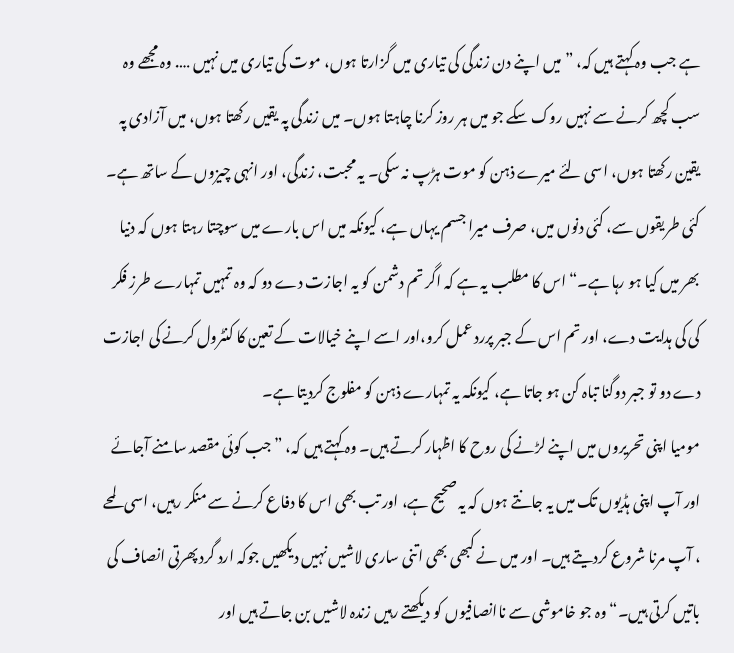ہے جب وہ کہتے ہیں کہ، ”میں اپنے دن زندگی کی تیاری میں گزارتا ہوں، موت کی تیاری میں نہیں …. وہ مجھے وہ سب کچھ کرنے سے نہیں روک سکے جو میں ہر روز کرنا چاہتا ہوں۔ میں زندگی پہ یقیں رکھتا ہوں، میں آزادی پہ یقین رکھتا ہوں، اسی لئے میرے ذہن کو موت ہڑپ نہ سکی۔ یہ محبت، زندگی، اور انہی چیزوں کے ساتھ ہے۔ کئی طریقوں سے، کئی دنوں میں، صرف میرا جسم یہاں ہے، کیونکہ میں اس بارے میں سوچتا رہتا ہوں کہ دنیا بھر میں کیا ہو رہا ہے۔“ اس کا مطلب یہ ہے کہ اگر تم دشمن کو یہ اجازت دے دو کہ وہ تمہیں تمہارے طرز فکر کی کی ہدایت دے، اور تم اس کے جبر پررد عمل کرو،اور اسے اپنے خیالات کے تعین کا کنٹرول کرنے کی اجازت دے دو تو جبر دوگنا تباہ کن ہو جاتا ہے، کیونکہ یہ تمہارے ذہن کو مفلوج کردیتا ہے۔
مومیا اپنی تحریروں میں اپنے لڑنے کی روح کا اظہار کرتے ہیں۔ وہ کہتے ہیں کہ، ”جب کوئی مقصد سامنے آجائے اور آپ اپنی ہڈیوں تک میں یہ جانتے ہوں کہ یہ صحیح ہے، اور تب بھی اس کا دفاع کرنے سے منکر رہیں، اسی لمحے ، آپ مرنا شروع کردیتے ہیں۔ اور میں نے کبھی بھی اتنی ساری لاشیں نہیں دیکھیں جوکہ ارد گرد پھرتی انصاف کی باتیں کرتی ہیں۔“ وہ جو خاموشی سے ناانصافیوں کو دیکھتے رہیں زندہ لاشیں بن جاتے ہیں اور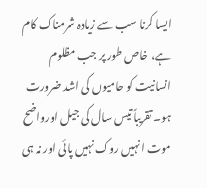ایسا کرنا سب سے زیادہ شرمناک کام ہے، خاص طور پر جب مظلوم انسانیت کو حامیوں کی اشد ضرورت ہو۔ تقریباً تیس سال کی جیل اورواضح موت انہیں روک نہیں پائی اور نہ ہی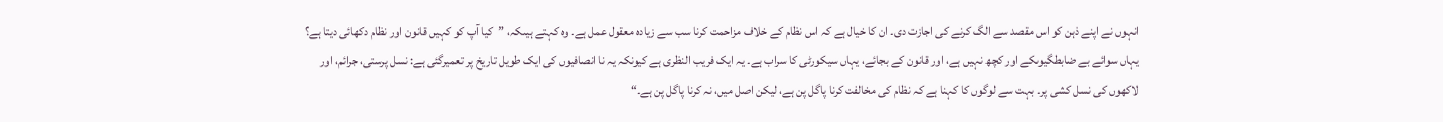انہوں نے اپنے ذہن کو اس مقصد سے الگ کرنے کی اجازت دی۔ ان کا خیال ہے کہ اس نظام کے خلاف مزاحمت کرنا سب سے زیادہ معقول عمل ہے۔ وہ کہتے ہیںکہ، ”کیا آپ کو کہیں قانون اور نظام دکھائی دیتا ہے؟ یہاں سوائے بے ضابطگیوںکے اور کچھ نہیں ہے، اور قانون کے بجائے، یہاں سیکورٹی کا سراب ہے۔ یہ ایک فریب النظری ہے کیونکہ یہ نا انصافیوں کی ایک طویل تاریخ پر تعمیرگئی ہے: نسل پرستی، جرائم، اور لاکھوں کی نسل کشی پر۔ بہت سے لوگوں کا کہنا ہے کہ نظام کی مخالفت کرنا پاگل پن ہے، لیکن اصل میں، نہ کرنا پاگل پن ہے۔“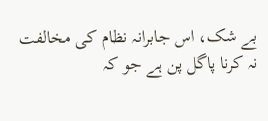بے شک، اس جابرانہ نظام کی مخالفت نہ کرنا پاگل پن ہے جو کہ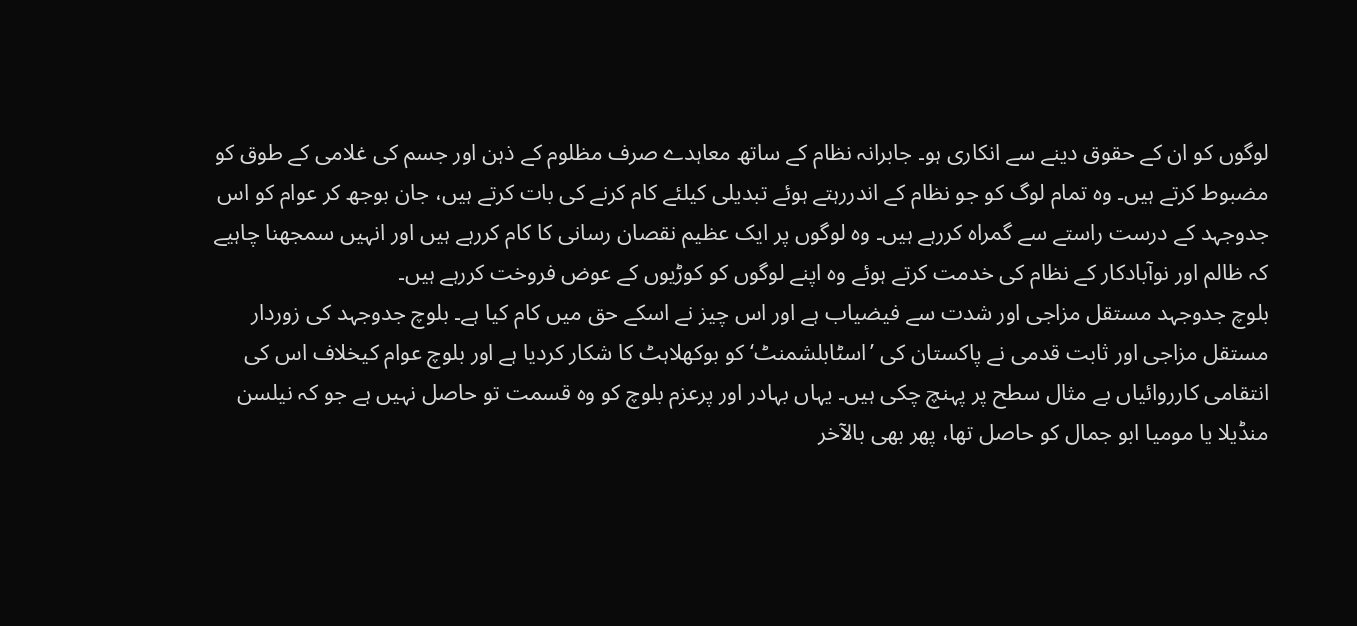لوگوں کو ان کے حقوق دینے سے انکاری ہو۔ جابرانہ نظام کے ساتھ معاہدے صرف مظلوم کے ذہن اور جسم کی غلامی کے طوق کو مضبوط کرتے ہیں۔ وہ تمام لوگ کو جو نظام کے اندررہتے ہوئے تبدیلی کیلئے کام کرنے کی بات کرتے ہیں، جان بوجھ کر عوام کو اس جدوجہد کے درست راستے سے گمراہ کررہے ہیں۔ وہ لوگوں پر ایک عظیم نقصان رسانی کا کام کررہے ہیں اور انہیں سمجھنا چاہیے کہ ظالم اور نوآبادکار کے نظام کی خدمت کرتے ہوئے وہ اپنے لوگوں کو کوڑیوں کے عوض فروخت کررہے ہیں۔
بلوچ جدوجہد مستقل مزاجی اور شدت سے فیضیاب ہے اور اس چیز نے اسکے حق میں کام کیا ہے۔ بلوچ جدوجہد کی زوردار مستقل مزاجی اور ثابت قدمی نے پاکستان کی ’اسٹابلشمنٹ‘ کو بوکھلاہٹ کا شکار کردیا ہے اور بلوچ عوام کیخلاف اس کی انتقامی کارروائیاں بے مثال سطح پر پہنچ چکی ہیں۔ یہاں بہادر اور پرعزم بلوچ کو وہ قسمت تو حاصل نہیں ہے جو کہ نیلسن منڈیلا یا مومیا ابو جمال کو حاصل تھا، پھر بھی بالآخر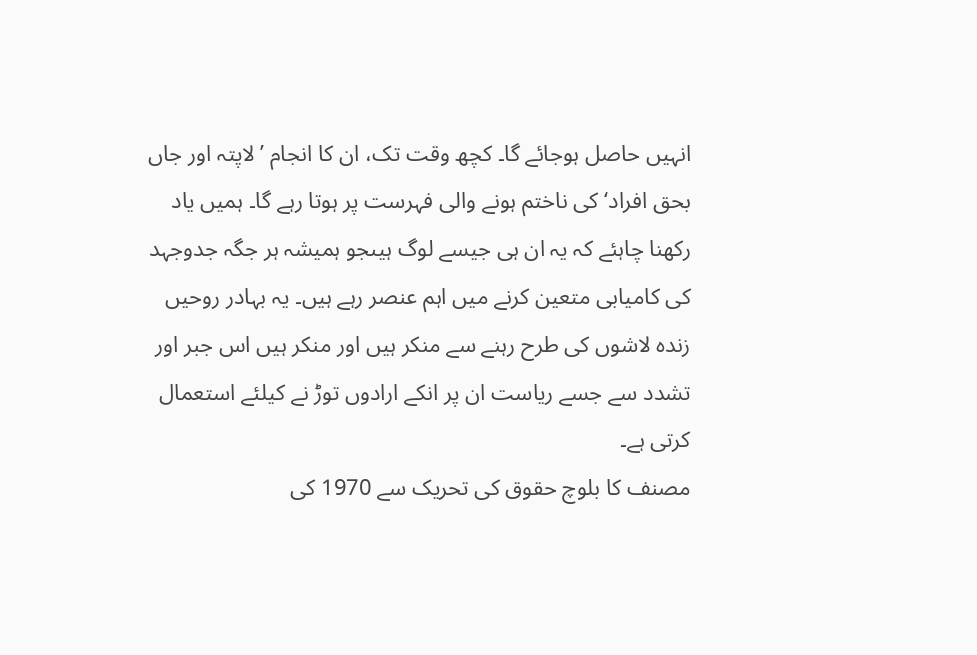انہیں حاصل ہوجائے گا۔ کچھ وقت تک، ان کا انجام ’لاپتہ اور جاں بحق افراد‘ کی ناختم ہونے والی فہرست پر ہوتا رہے گا۔ ہمیں یاد رکھنا چاہئے کہ یہ ان ہی جیسے لوگ ہیںجو ہمیشہ ہر جگہ جدوجہد کی کامیابی متعین کرنے میں اہم عنصر رہے ہیں۔ یہ بہادر روحیں زندہ لاشوں کی طرح رہنے سے منکر ہیں اور منکر ہیں اس جبر اور تشدد سے جسے ریاست ان پر انکے ارادوں توڑ نے کیلئے استعمال کرتی ہے۔
مصنف کا بلوچ حقوق کی تحریک سے 1970 کی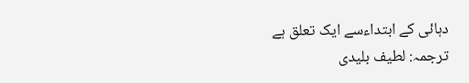دہائی کے ابتداءسے ایک تعلق ہے
ترجمہ: لطیف بلیدی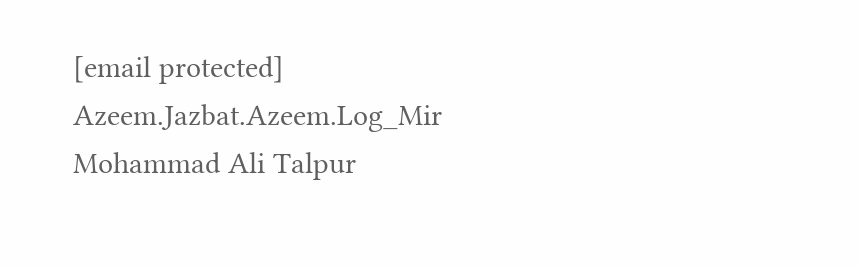[email protected]
Azeem.Jazbat.Azeem.Log_Mir Mohammad Ali Talpur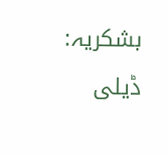بشکریہ: ڈیلی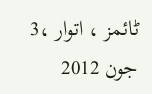ٹائمز ، اتوار ،3 جون 2012